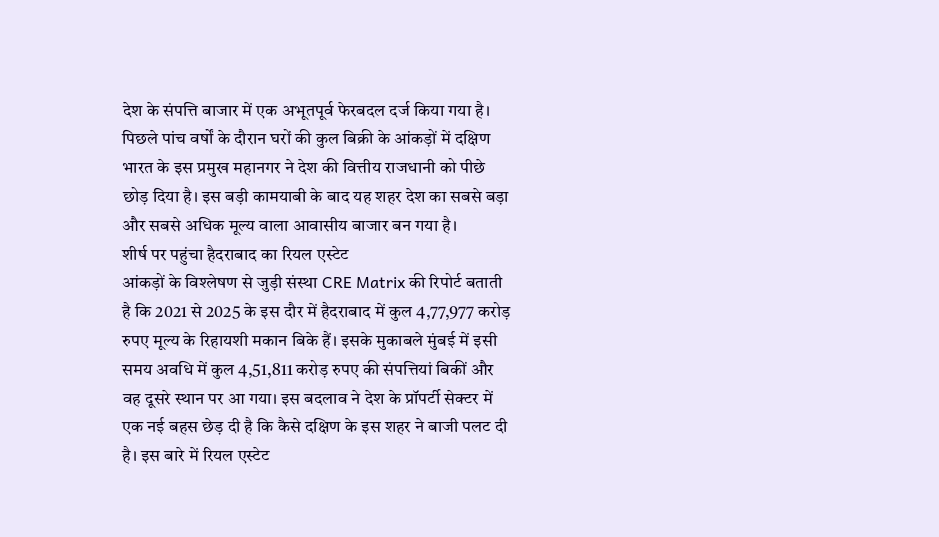देश के संपत्ति बाजार में एक अभूतपूर्व फेरबदल दर्ज किया गया है। पिछले पांच वर्षों के दौरान घरों की कुल बिक्री के आंकड़ों में दक्षिण भारत के इस प्रमुख महानगर ने देश की वित्तीय राजधानी को पीछे छोड़ दिया है। इस बड़ी कामयाबी के बाद यह शहर देश का सबसे बड़ा और सबसे अधिक मूल्य वाला आवासीय बाजार बन गया है।
शीर्ष पर पहुंचा हैदराबाद का रियल एस्टेट
आंकड़ों के विश्लेषण से जुड़ी संस्था CRE Matrix की रिपोर्ट बताती है कि 2021 से 2025 के इस दौर में हैदराबाद में कुल 4,77,977 करोड़ रुपए मूल्य के रिहायशी मकान बिके हैं। इसके मुकाबले मुंबई में इसी समय अवधि में कुल 4,51,811 करोड़ रुपए की संपत्तियां बिकीं और वह दूसरे स्थान पर आ गया। इस बदलाव ने देश के प्रॉपर्टी सेक्टर में एक नई बहस छेड़ दी है कि कैसे दक्षिण के इस शहर ने बाजी पलट दी है। इस बारे में रियल एस्टेट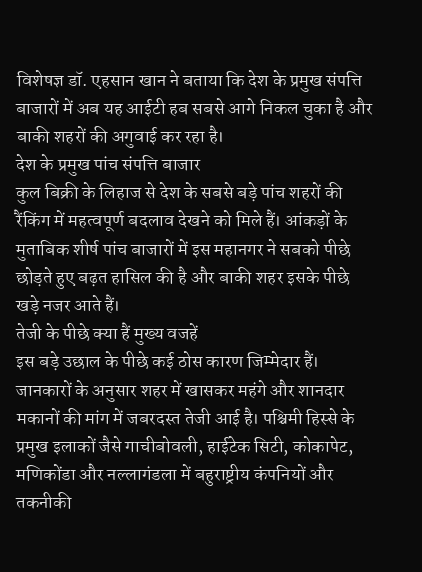विशेषज्ञ डॉ. एहसान खान ने बताया कि देश के प्रमुख संपत्ति बाजारों में अब यह आईटी हब सबसे आगे निकल चुका है और बाकी शहरों की अगुवाई कर रहा है।
देश के प्रमुख पांच संपत्ति बाजार
कुल बिक्री के लिहाज से देश के सबसे बड़े पांच शहरों की रैंकिंग में महत्वपूर्ण बदलाव देखने को मिले हैं। आंकड़ों के मुताबिक शीर्ष पांच बाजारों में इस महानगर ने सबको पीछे छोड़ते हुए बढ़त हासिल की है और बाकी शहर इसके पीछे खड़े नजर आते हैं।
तेजी के पीछे क्या हैं मुख्य वजहें
इस बड़े उछाल के पीछे कई ठोस कारण जिम्मेदार हैं। जानकारों के अनुसार शहर में खासकर महंगे और शानदार मकानों की मांग में जबरदस्त तेजी आई है। पश्चिमी हिस्से के प्रमुख इलाकों जैसे गाचीबोवली, हाईटेक सिटी, कोकापेट, मणिकोंडा और नल्लागंडला में बहुराष्ट्रीय कंपनियों और तकनीकी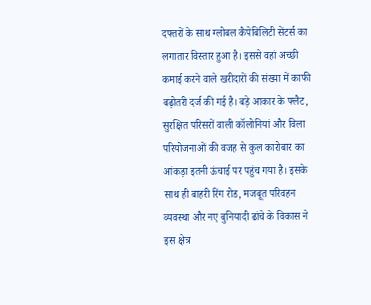दफ्तरों के साथ ग्लोबल कैपेबिलिटी सेंटर्स का लगातार विस्तार हुआ है। इससे वहां अच्छी कमाई करने वाले खरीदारों की संख्या में काफी बढ़ोतरी दर्ज की गई है। बड़े आकार के फ्लैट, सुरक्षित परिसरों वाली कॉलोनियां और विला परियोजनाओं की वजह से कुल कारोबार का आंकड़ा इतनी ऊंचाई पर पहुंच गया है। इसके साथ ही बाहरी रिंग रोड, मजबूत परिवहन व्यवस्था और नए बुनियादी ढांचे के विकास ने इस क्षेत्र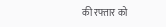की रफ्तार को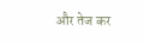और तेज कर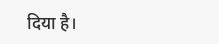दिया है।